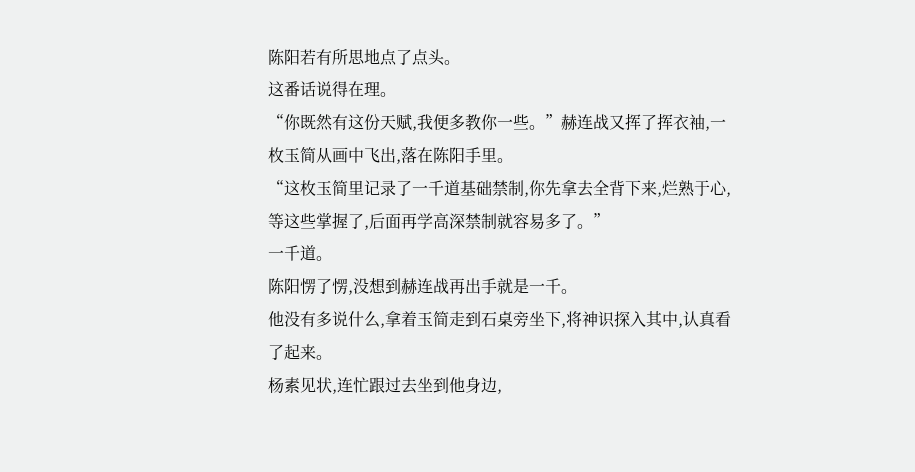陈阳若有所思地点了点头。
这番话说得在理。
“你既然有这份天赋,我便多教你一些。”赫连战又挥了挥衣袖,一枚玉简从画中飞出,落在陈阳手里。
“这枚玉简里记录了一千道基础禁制,你先拿去全背下来,烂熟于心,等这些掌握了,后面再学高深禁制就容易多了。”
一千道。
陈阳愣了愣,没想到赫连战再出手就是一千。
他没有多说什么,拿着玉简走到石桌旁坐下,将神识探入其中,认真看了起来。
杨素见状,连忙跟过去坐到他身边,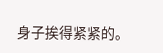身子挨得紧紧的。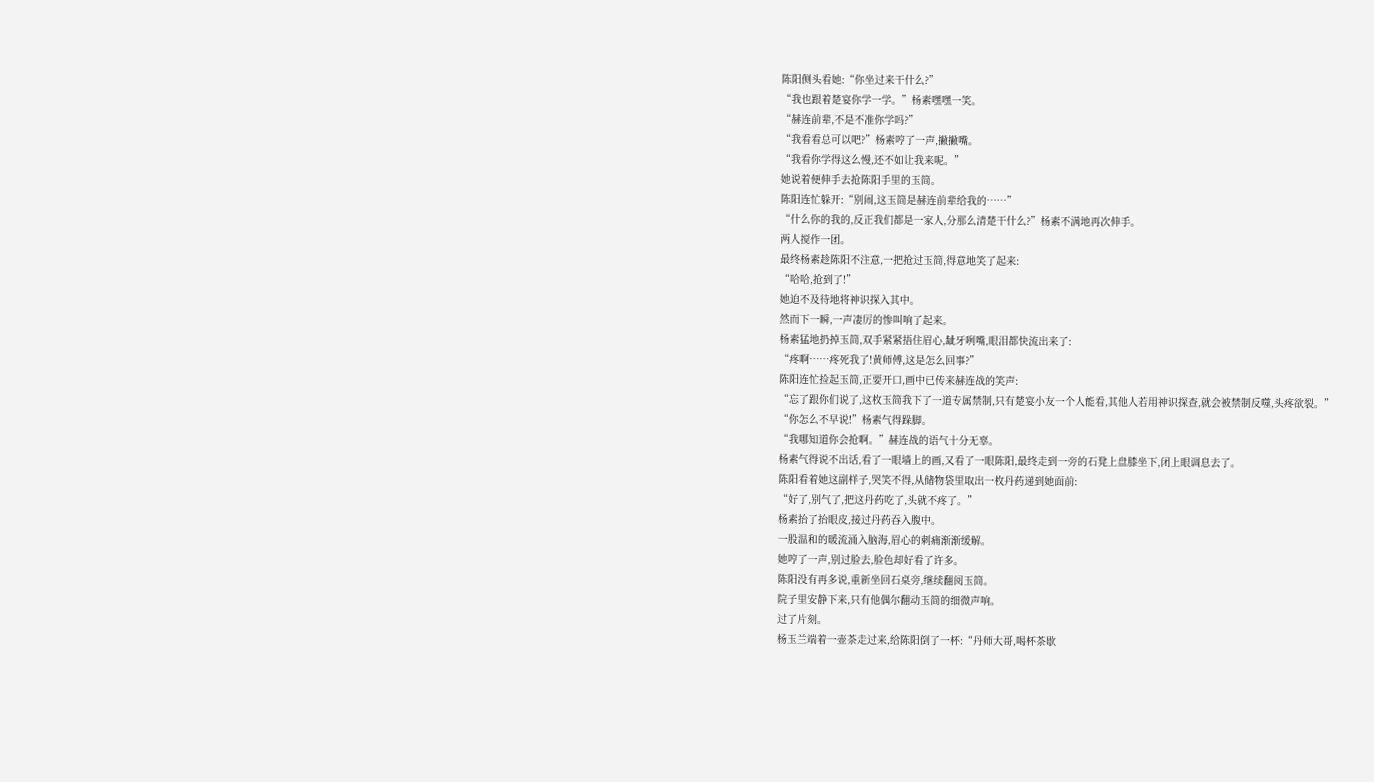陈阳侧头看她:“你坐过来干什么?”
“我也跟着楚宴你学一学。”杨素嘿嘿一笑。
“赫连前辈,不是不准你学吗?”
“我看看总可以吧?”杨素哼了一声,撇撇嘴。
“我看你学得这么慢,还不如让我来呢。”
她说着便伸手去抢陈阳手里的玉简。
陈阳连忙躲开:“别闹,这玉简是赫连前辈给我的……”
“什么你的我的,反正我们都是一家人,分那么清楚干什么?”杨素不满地再次伸手。
两人搅作一团。
最终杨素趁陈阳不注意,一把抢过玉简,得意地笑了起来:
“哈哈,抢到了!”
她迫不及待地将神识探入其中。
然而下一瞬,一声凄厉的惨叫响了起来。
杨素猛地扔掉玉简,双手紧紧捂住眉心,龇牙咧嘴,眼泪都快流出来了:
“疼啊……疼死我了!黄师傅,这是怎么回事?”
陈阳连忙捡起玉简,正要开口,画中已传来赫连战的笑声:
“忘了跟你们说了,这枚玉简我下了一道专属禁制,只有楚宴小友一个人能看,其他人若用神识探查,就会被禁制反噬,头疼欲裂。”
“你怎么不早说!”杨素气得跺脚。
“我哪知道你会抢啊。”赫连战的语气十分无辜。
杨素气得说不出话,看了一眼墙上的画,又看了一眼陈阳,最终走到一旁的石凳上盘膝坐下,闭上眼调息去了。
陈阳看着她这副样子,哭笑不得,从储物袋里取出一枚丹药递到她面前:
“好了,别气了,把这丹药吃了,头就不疼了。”
杨素抬了抬眼皮,接过丹药吞入腹中。
一股温和的暖流涌入脑海,眉心的刺痛渐渐缓解。
她哼了一声,别过脸去,脸色却好看了许多。
陈阳没有再多说,重新坐回石桌旁,继续翻阅玉简。
院子里安静下来,只有他偶尔翻动玉简的细微声响。
过了片刻。
杨玉兰端着一壶茶走过来,给陈阳倒了一杯:“丹师大哥,喝杯茶歇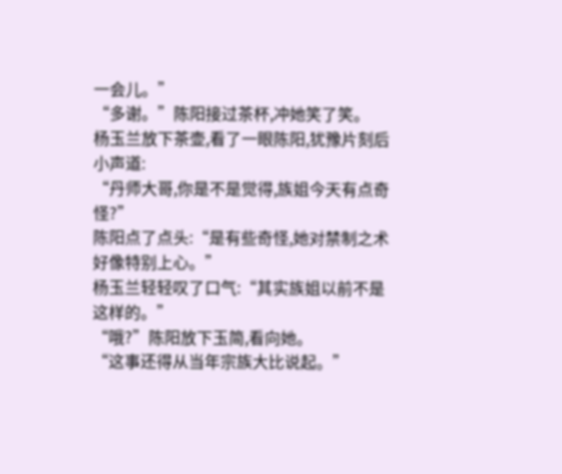一会儿。”
“多谢。”陈阳接过茶杯,冲她笑了笑。
杨玉兰放下茶壶,看了一眼陈阳,犹豫片刻后小声道:
“丹师大哥,你是不是觉得,族姐今天有点奇怪?”
陈阳点了点头:“是有些奇怪,她对禁制之术好像特别上心。”
杨玉兰轻轻叹了口气:“其实族姐以前不是这样的。”
“哦?”陈阳放下玉简,看向她。
“这事还得从当年宗族大比说起。”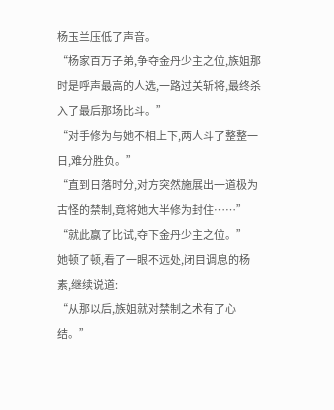杨玉兰压低了声音。
“杨家百万子弟,争夺金丹少主之位,族姐那时是呼声最高的人选,一路过关斩将,最终杀入了最后那场比斗。”
“对手修为与她不相上下,两人斗了整整一日,难分胜负。”
“直到日落时分,对方突然施展出一道极为古怪的禁制,竟将她大半修为封住……”
“就此赢了比试,夺下金丹少主之位。”
她顿了顿,看了一眼不远处,闭目调息的杨素,继续说道:
“从那以后,族姐就对禁制之术有了心结。”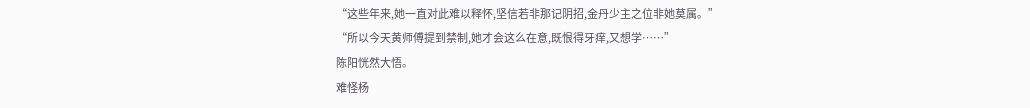“这些年来,她一直对此难以释怀,坚信若非那记阴招,金丹少主之位非她莫属。”
“所以今天黄师傅提到禁制,她才会这么在意,既恨得牙痒,又想学……”
陈阳恍然大悟。
难怪杨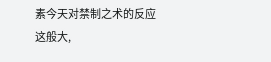素今天对禁制之术的反应这般大,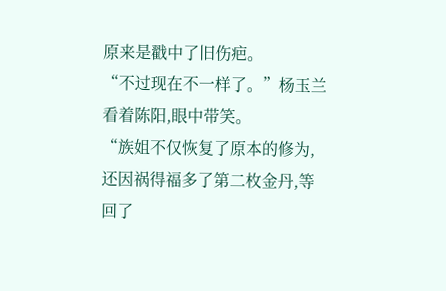原来是戳中了旧伤疤。
“不过现在不一样了。”杨玉兰看着陈阳,眼中带笑。
“族姐不仅恢复了原本的修为,还因祸得福多了第二枚金丹,等回了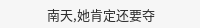南天,她肯定还要夺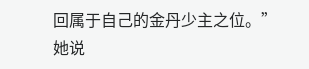回属于自己的金丹少主之位。”
她说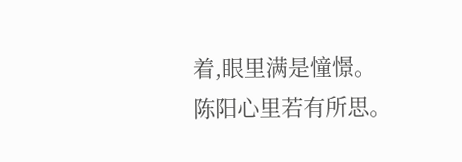着,眼里满是憧憬。
陈阳心里若有所思。